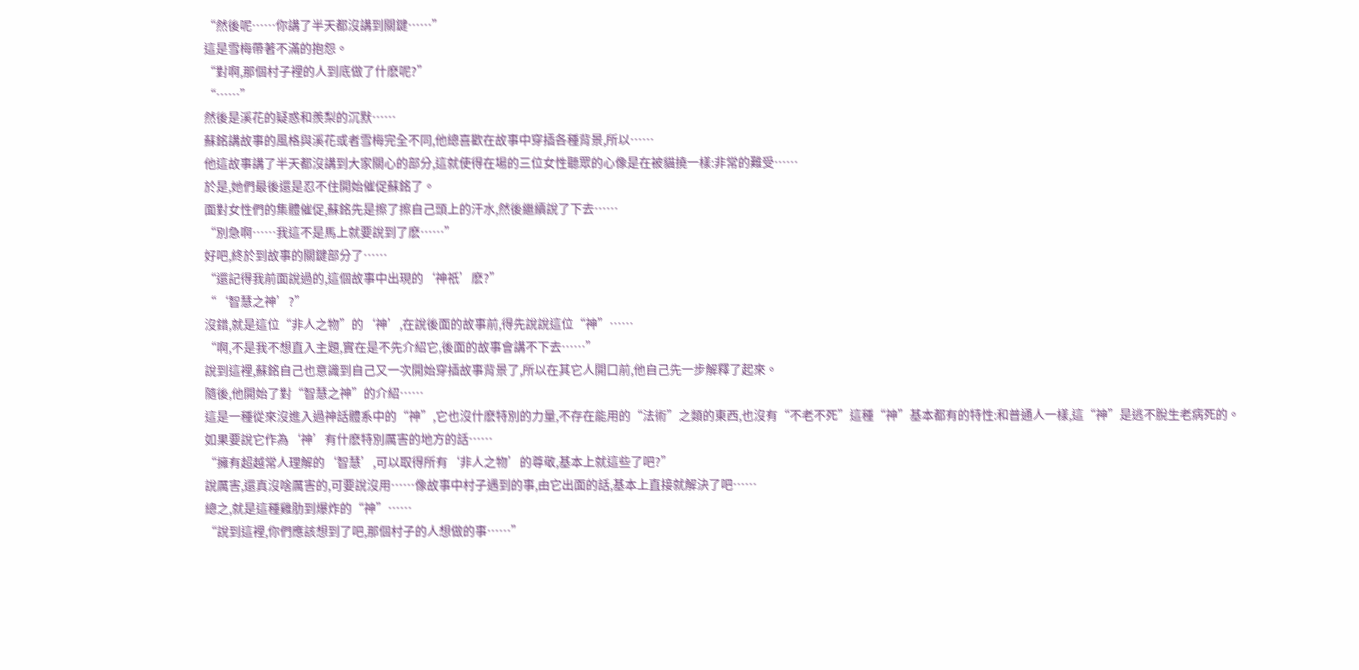“然後呢……你講了半天都沒講到關鍵……”
這是雪梅帶著不滿的抱怨。
“對啊,那個村子裡的人到底做了什麽呢?”
“……”
然後是溪花的疑惑和羨梨的沉默……
蘇銘講故事的風格與溪花或者雪梅完全不同,他總喜歡在故事中穿插各種背景,所以……
他這故事講了半天都沒講到大家關心的部分,這就使得在場的三位女性聽眾的心像是在被貓撓一樣:非常的難受……
於是,她們最後還是忍不住開始催促蘇銘了。
面對女性們的集體催促,蘇銘先是擦了擦自己頭上的汗水,然後繼續說了下去……
“別急啊……我這不是馬上就要說到了麽……”
好吧,終於到故事的關鍵部分了……
“還記得我前面說過的,這個故事中出現的‘神祇’麽?”
“‘智慧之神’?”
沒錯,就是這位“非人之物”的‘神’,在說後面的故事前,得先說說這位“神”……
“啊,不是我不想直入主題,實在是不先介紹它,後面的故事會講不下去……”
說到這裡,蘇銘自己也意識到自己又一次開始穿插故事背景了,所以在其它人開口前,他自己先一步解釋了起來。
隨後,他開始了對“智慧之神”的介紹……
這是一種從來沒進入過神話體系中的“神”,它也沒什麽特別的力量,不存在能用的“法術”之類的東西,也沒有“不老不死”這種“神”基本都有的特性:和普通人一樣,這“神”是逃不脫生老病死的。
如果要說它作為‘神’有什麽特別厲害的地方的話……
“擁有超越常人理解的‘智慧’,可以取得所有‘非人之物’的尊敬,基本上就這些了吧?”
說厲害,還真沒啥厲害的,可要說沒用……像故事中村子遇到的事,由它出面的話,基本上直接就解決了吧……
總之,就是這種雞肋到爆炸的“神”……
“說到這裡,你們應該想到了吧,那個村子的人想做的事……”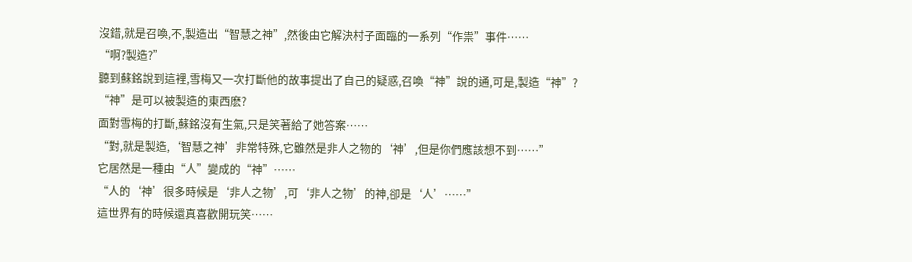沒錯,就是召喚,不,製造出“智慧之神”,然後由它解決村子面臨的一系列“作祟”事件……
“啊?製造?”
聽到蘇銘說到這裡,雪梅又一次打斷他的故事提出了自己的疑惑,召喚“神”說的通,可是,製造“神”?
“神”是可以被製造的東西麽?
面對雪梅的打斷,蘇銘沒有生氣,只是笑著給了她答案……
“對,就是製造,‘智慧之神’非常特殊,它雖然是非人之物的‘神’,但是你們應該想不到……”
它居然是一種由“人”變成的“神”……
“人的‘神’很多時候是‘非人之物’,可‘非人之物’的神,卻是‘人’……”
這世界有的時候還真喜歡開玩笑……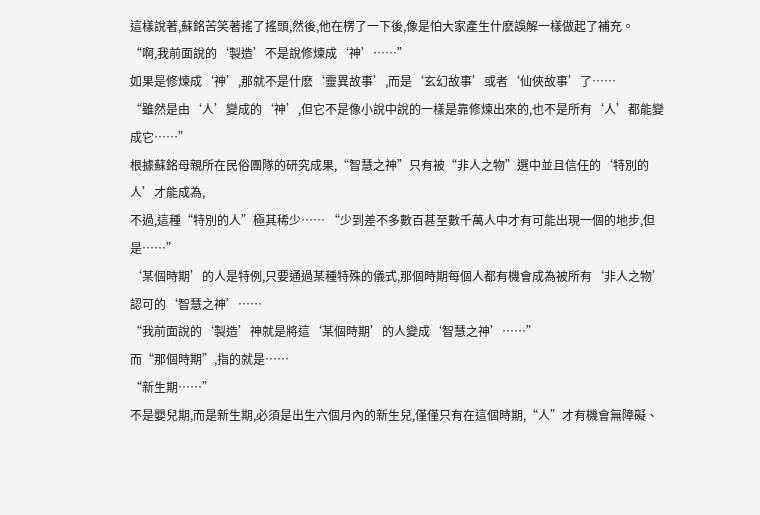這樣說著,蘇銘苦笑著搖了搖頭,然後,他在楞了一下後,像是怕大家產生什麽誤解一樣做起了補充。
“啊,我前面說的‘製造’不是說修煉成‘神’……”
如果是修煉成‘神’,那就不是什麽‘靈異故事’,而是‘玄幻故事’或者‘仙俠故事’了……
“雖然是由‘人’變成的‘神’,但它不是像小說中說的一樣是靠修煉出來的,也不是所有‘人’都能變成它……”
根據蘇銘母親所在民俗團隊的研究成果,“智慧之神”只有被“非人之物”選中並且信任的‘特別的人’才能成為,
不過,這種“特別的人”極其稀少…… “少到差不多數百甚至數千萬人中才有可能出現一個的地步,但是……”
‘某個時期’的人是特例,只要通過某種特殊的儀式,那個時期每個人都有機會成為被所有‘非人之物’認可的‘智慧之神’……
“我前面說的‘製造’神就是將這‘某個時期’的人變成‘智慧之神’……”
而“那個時期”,指的就是……
“新生期……”
不是嬰兒期,而是新生期,必須是出生六個月內的新生兒,僅僅只有在這個時期,“人”才有機會無障礙、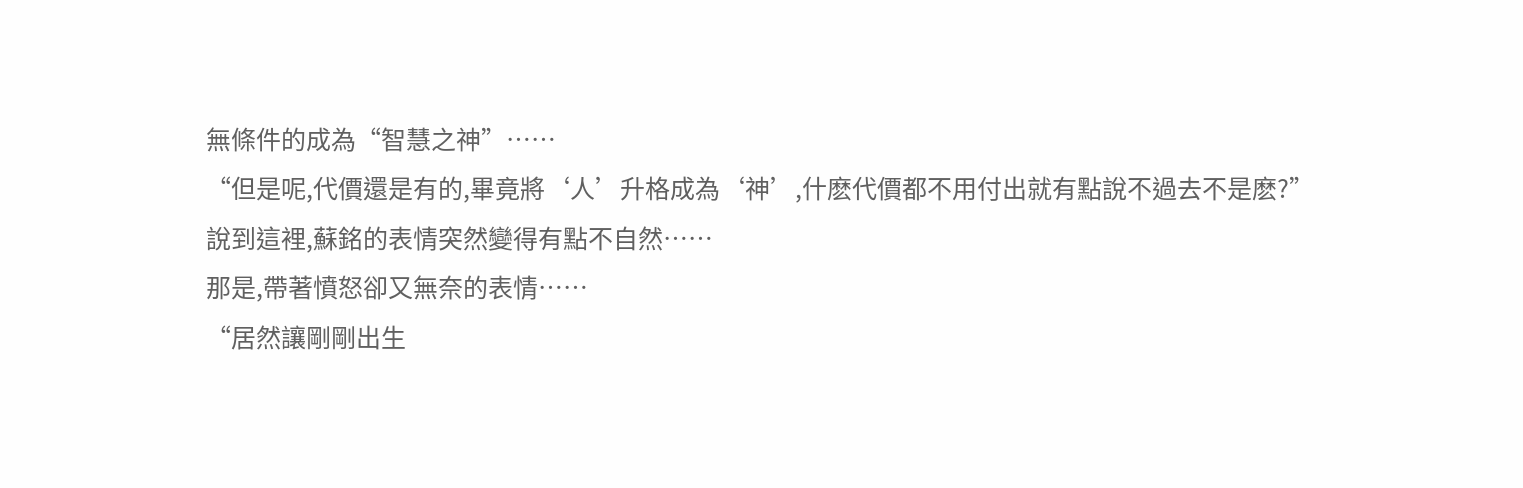無條件的成為“智慧之神”……
“但是呢,代價還是有的,畢竟將‘人’升格成為‘神’,什麽代價都不用付出就有點說不過去不是麽?”
說到這裡,蘇銘的表情突然變得有點不自然……
那是,帶著憤怒卻又無奈的表情……
“居然讓剛剛出生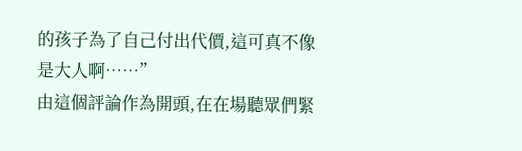的孩子為了自己付出代價,這可真不像是大人啊……”
由這個評論作為開頭,在在場聽眾們緊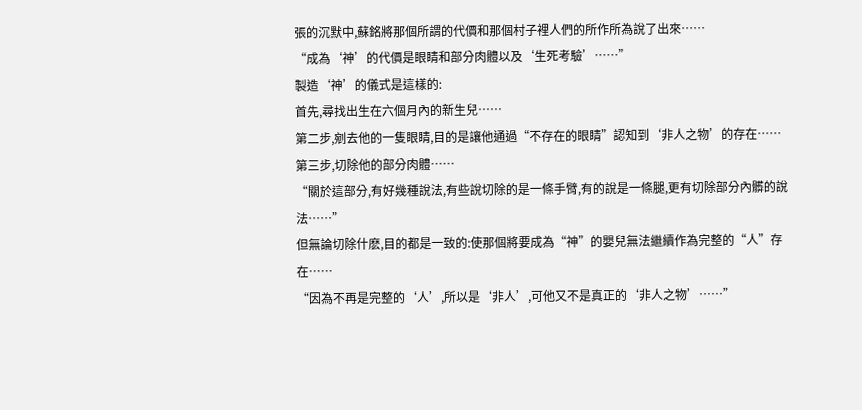張的沉默中,蘇銘將那個所謂的代價和那個村子裡人們的所作所為說了出來……
“成為‘神’的代價是眼睛和部分肉體以及‘生死考驗’……”
製造‘神’的儀式是這樣的:
首先,尋找出生在六個月內的新生兒……
第二步,剜去他的一隻眼睛,目的是讓他通過“不存在的眼睛”認知到‘非人之物’的存在……
第三步,切除他的部分肉體……
“關於這部分,有好幾種說法,有些說切除的是一條手臂,有的說是一條腿,更有切除部分內髒的說法……”
但無論切除什麽,目的都是一致的:使那個將要成為“神”的嬰兒無法繼續作為完整的“人”存在……
“因為不再是完整的‘人’,所以是‘非人’,可他又不是真正的‘非人之物’……”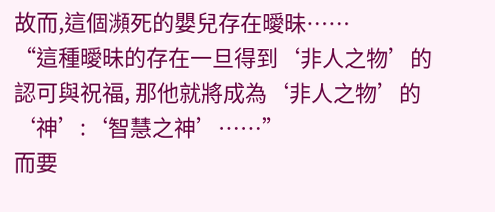故而,這個瀕死的嬰兒存在曖昧……
“這種曖昧的存在一旦得到‘非人之物’的認可與祝福, 那他就將成為‘非人之物’的‘神’:‘智慧之神’……”
而要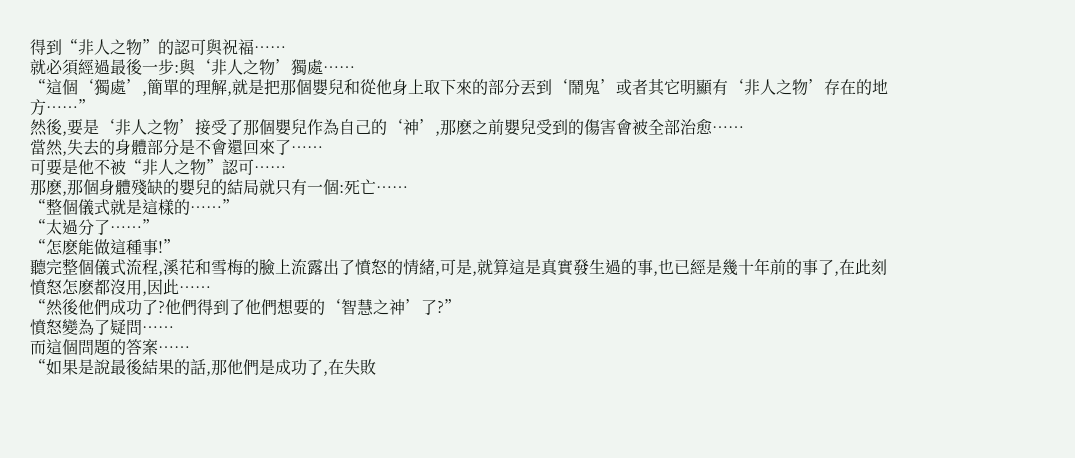得到“非人之物”的認可與祝福……
就必須經過最後一步:與‘非人之物’獨處……
“這個‘獨處’,簡單的理解,就是把那個嬰兒和從他身上取下來的部分丟到‘鬧鬼’或者其它明顯有‘非人之物’存在的地方……”
然後,要是‘非人之物’接受了那個嬰兒作為自己的‘神’,那麽之前嬰兒受到的傷害會被全部治愈……
當然,失去的身體部分是不會還回來了……
可要是他不被“非人之物”認可……
那麽,那個身體殘缺的嬰兒的結局就只有一個:死亡……
“整個儀式就是這樣的……”
“太過分了……”
“怎麽能做這種事!”
聽完整個儀式流程,溪花和雪梅的臉上流露出了憤怒的情緒,可是,就算這是真實發生過的事,也已經是幾十年前的事了,在此刻憤怒怎麽都沒用,因此……
“然後他們成功了?他們得到了他們想要的‘智慧之神’了?”
憤怒變為了疑問……
而這個問題的答案……
“如果是說最後結果的話,那他們是成功了,在失敗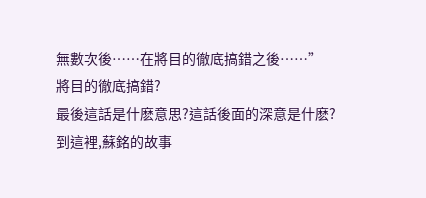無數次後……在將目的徹底搞錯之後……”
將目的徹底搞錯?
最後這話是什麽意思?這話後面的深意是什麽?
到這裡,蘇銘的故事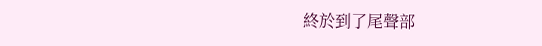終於到了尾聲部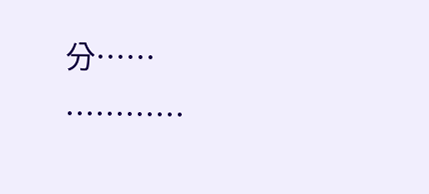分……
…………